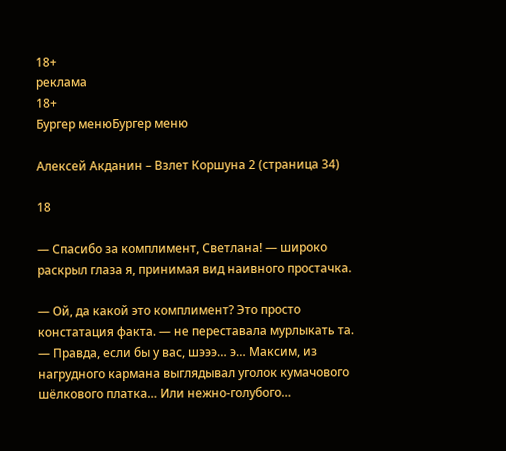18+
реклама
18+
Бургер менюБургер меню

Алексей Акданин – Взлет Коршуна 2 (страница 34)

18

— Спасибо за комплимент, Светлана! — широко раскрыл глаза я, принимая вид наивного простачка.

— Ой, да какой это комплимент? Это просто констатация факта. — не переставала мурлыкать та. — Правда, если бы у вас, шэээ… э… Максим, из нагрудного кармана выглядывал уголок кумачового шёлкового платка… Или нежно-голубого…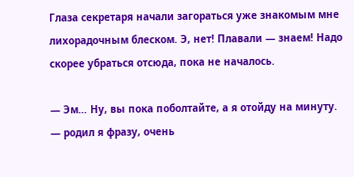Глаза секретаря начали загораться уже знакомым мне лихорадочным блеском. Э, нет! Плавали — знаем! Надо скорее убраться отсюда, пока не началось.

— Эм… Ну, вы пока поболтайте, а я отойду на минуту. — родил я фразу, очень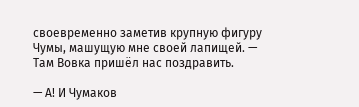своевременно заметив крупную фигуру Чумы, машущую мне своей лапищей. — Там Вовка пришёл нас поздравить.

— А! И Чумаков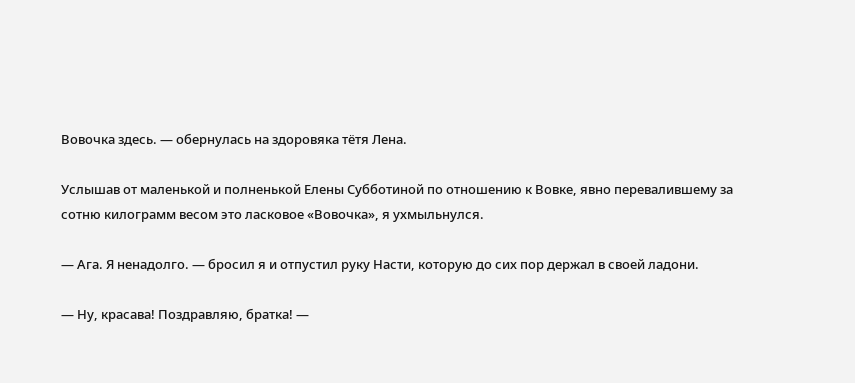Вовочка здесь. — обернулась на здоровяка тётя Лена.

Услышав от маленькой и полненькой Елены Субботиной по отношению к Вовке, явно перевалившему за сотню килограмм весом это ласковое «Вовочка», я ухмыльнулся.

— Ага. Я ненадолго. — бросил я и отпустил руку Насти, которую до сих пор держал в своей ладони.

— Ну, красава! Поздравляю, братка! —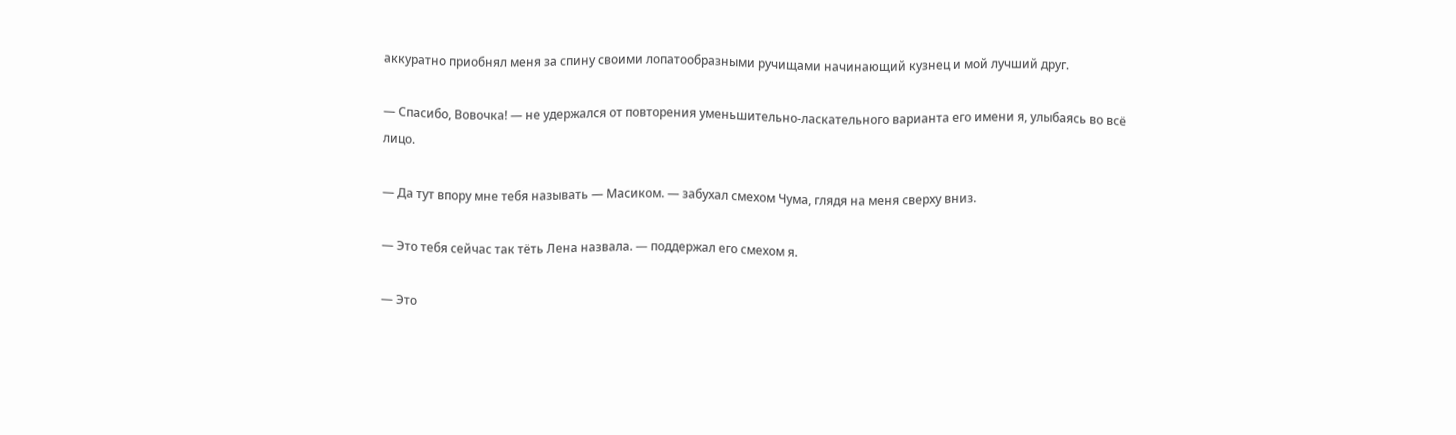аккуратно приобнял меня за спину своими лопатообразными ручищами начинающий кузнец и мой лучший друг.

— Спасибо, Вовочка! — не удержался от повторения уменьшительно-ласкательного варианта его имени я, улыбаясь во всё лицо.

— Да тут впору мне тебя называть — Масиком. — забухал смехом Чума, глядя на меня сверху вниз.

— Это тебя сейчас так тёть Лена назвала. — поддержал его смехом я.

— Это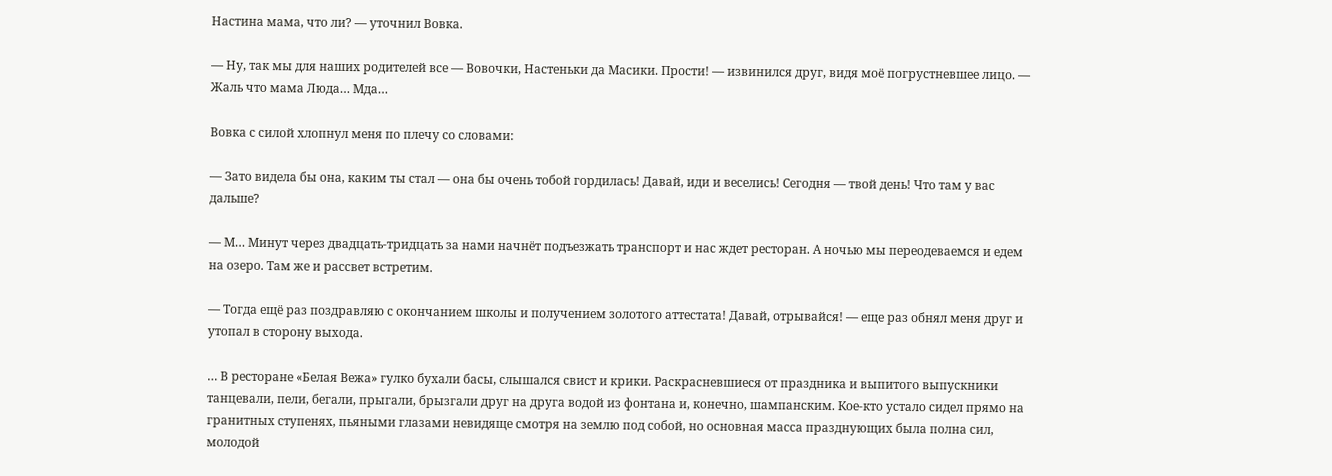Настина мама, что ли? — уточнил Вовка.

— Ну, так мы для наших родителей все — Вовочки, Настеньки да Масики. Прости! — извинился друг, видя моё погрустневшее лицо. — Жаль что мама Люда… Мда…

Вовка с силой хлопнул меня по плечу со словами:

— Зато видела бы она, каким ты стал — она бы очень тобой гордилась! Давай, иди и веселись! Сегодня — твой день! Что там у вас дальше?

— М… Минут через двадцать-тридцать за нами начнёт подъезжать транспорт и нас ждет ресторан. А ночью мы переодеваемся и едем на озеро. Там же и рассвет встретим.

— Тогда ещё раз поздравляю с окончанием школы и получением золотого аттестата! Давай, отрывайся! — еще раз обнял меня друг и утопал в сторону выхода.

… В ресторане «Белая Вежа» гулко бухали басы, слышался свист и крики. Раскрасневшиеся от праздника и выпитого выпускники танцевали, пели, бегали, прыгали, брызгали друг на друга водой из фонтана и, конечно, шампанским. Кое-кто устало сидел прямо на гранитных ступенях, пьяными глазами невидяще смотря на землю под собой, но основная масса празднующих была полна сил, молодой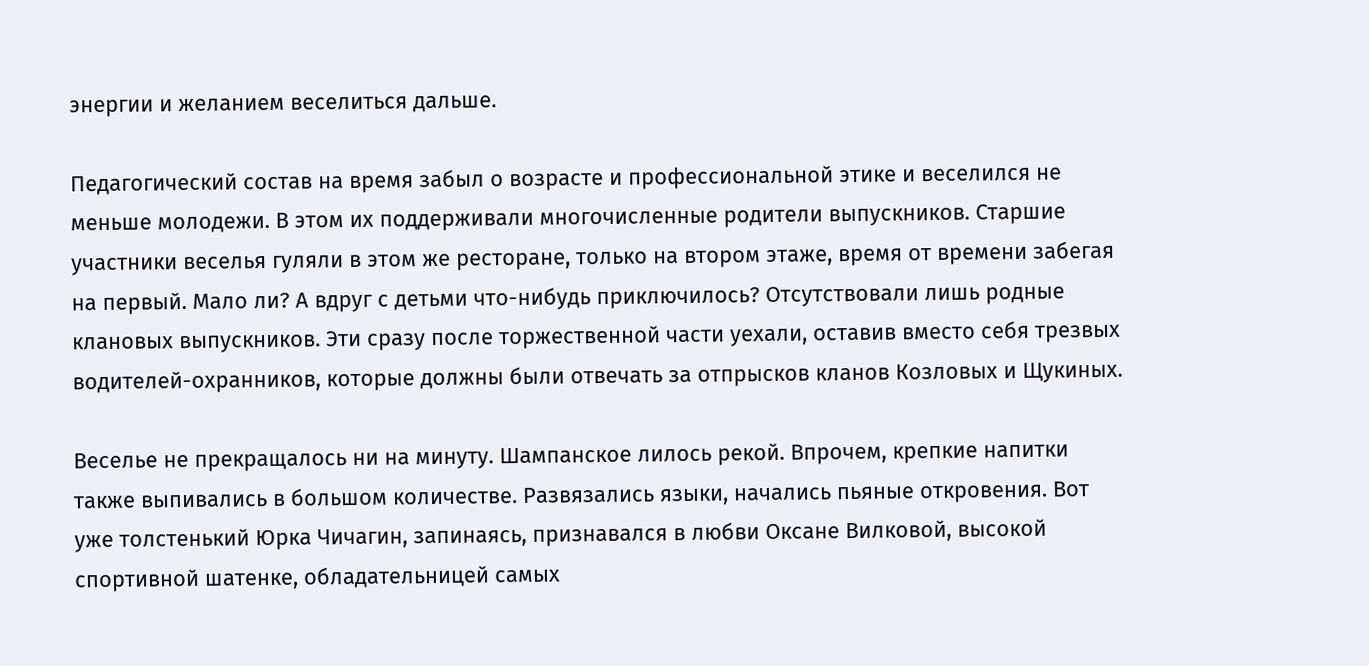энергии и желанием веселиться дальше.

Педагогический состав на время забыл о возрасте и профессиональной этике и веселился не меньше молодежи. В этом их поддерживали многочисленные родители выпускников. Старшие участники веселья гуляли в этом же ресторане, только на втором этаже, время от времени забегая на первый. Мало ли? А вдруг с детьми что-нибудь приключилось? Отсутствовали лишь родные клановых выпускников. Эти сразу после торжественной части уехали, оставив вместо себя трезвых водителей-охранников, которые должны были отвечать за отпрысков кланов Козловых и Щукиных.

Веселье не прекращалось ни на минуту. Шампанское лилось рекой. Впрочем, крепкие напитки также выпивались в большом количестве. Развязались языки, начались пьяные откровения. Вот уже толстенький Юрка Чичагин, запинаясь, признавался в любви Оксане Вилковой, высокой спортивной шатенке, обладательницей самых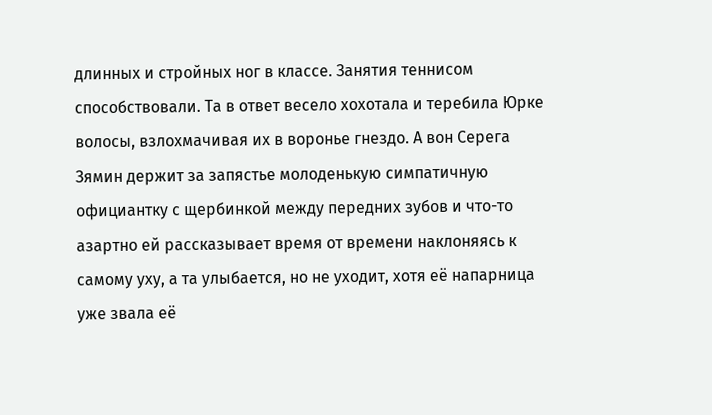длинных и стройных ног в классе. Занятия теннисом способствовали. Та в ответ весело хохотала и теребила Юрке волосы, взлохмачивая их в воронье гнездо. А вон Серега Зямин держит за запястье молоденькую симпатичную официантку с щербинкой между передних зубов и что-то азартно ей рассказывает время от времени наклоняясь к самому уху, а та улыбается, но не уходит, хотя её напарница уже звала её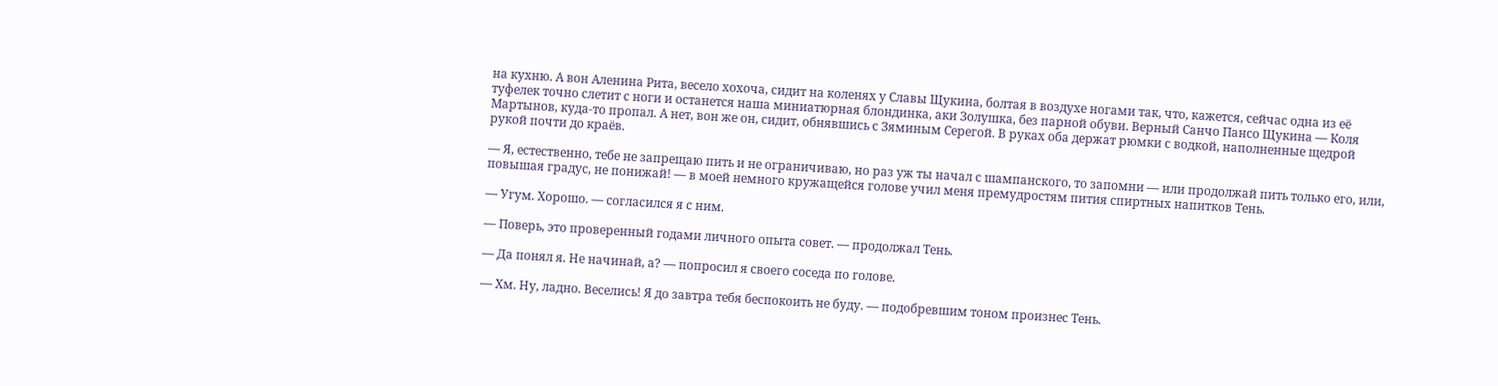на кухню. А вон Аленина Рита, весело хохоча, сидит на коленях у Славы Щукина, болтая в воздухе ногами так, что, кажется, сейчас одна из её туфелек точно слетит с ноги и останется наша миниатюрная блондинка, аки Золушка, без парной обуви. Верный Санчо Пансо Щукина — Коля Мартынов, куда-то пропал. А нет, вон же он, сидит, обнявшись с Зяминым Серегой. В руках оба держат рюмки с водкой, наполненные щедрой рукой почти до краёв.

— Я, естественно, тебе не запрещаю пить и не ограничиваю, но раз уж ты начал с шампанского, то запомни — или продолжай пить только его, или, повышая градус, не понижай! — в моей немного кружащейся голове учил меня премудростям пития спиртных напитков Тень.

— Угум. Хорошо. — согласился я с ним.

— Поверь, это проверенный годами личного опыта совет. — продолжал Тень.

— Да понял я. Не начинай, а? — попросил я своего соседа по голове.

— Хм. Ну, ладно. Веселись! Я до завтра тебя беспокоить не буду. — подобревшим тоном произнес Тень.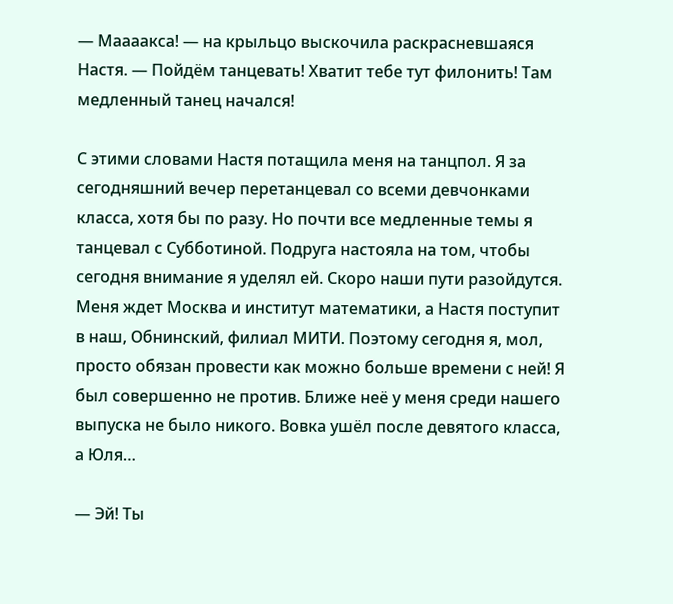— Маааакса! — на крыльцо выскочила раскрасневшаяся Настя. — Пойдём танцевать! Хватит тебе тут филонить! Там медленный танец начался!

С этими словами Настя потащила меня на танцпол. Я за сегодняшний вечер перетанцевал со всеми девчонками класса, хотя бы по разу. Но почти все медленные темы я танцевал с Субботиной. Подруга настояла на том, чтобы сегодня внимание я уделял ей. Скоро наши пути разойдутся. Меня ждет Москва и институт математики, а Настя поступит в наш, Обнинский, филиал МИТИ. Поэтому сегодня я, мол, просто обязан провести как можно больше времени с ней! Я был совершенно не против. Ближе неё у меня среди нашего выпуска не было никого. Вовка ушёл после девятого класса, а Юля…

— Эй! Ты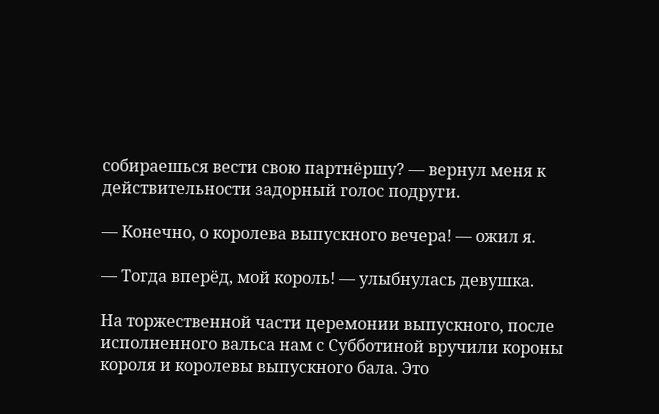собираешься вести свою партнёршу? — вернул меня к действительности задорный голос подруги.

— Конечно, о королева выпускного вечера! — ожил я.

— Тогда вперёд, мой король! — улыбнулась девушка.

На торжественной части церемонии выпускного, после исполненного вальса нам с Субботиной вручили короны короля и королевы выпускного бала. Это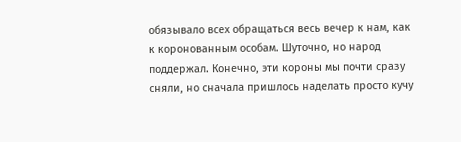обязывало всех обращаться весь вечер к нам, как к коронованным особам. Шуточно, но народ поддержал. Конечно, эти короны мы почти сразу сняли, но сначала пришлось наделать просто кучу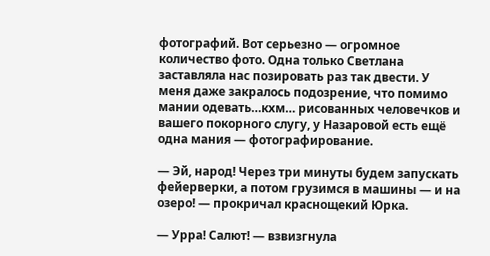фотографий. Вот серьезно — огромное количество фото. Одна только Светлана заставляла нас позировать раз так двести. У меня даже закралось подозрение, что помимо мании одевать…кхм… рисованных человечков и вашего покорного слугу, у Назаровой есть ещё одна мания — фотографирование.

— Эй, народ! Через три минуты будем запускать фейерверки, а потом грузимся в машины — и на озеро! — прокричал краснощекий Юрка.

— Урра! Салют! — взвизгнула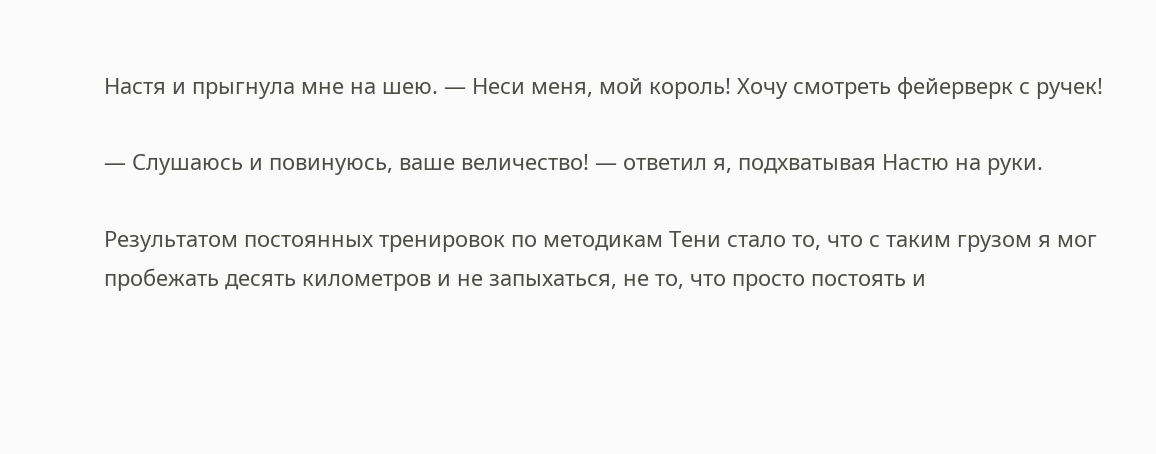Настя и прыгнула мне на шею. — Неси меня, мой король! Хочу смотреть фейерверк с ручек!

— Слушаюсь и повинуюсь, ваше величество! — ответил я, подхватывая Настю на руки.

Результатом постоянных тренировок по методикам Тени стало то, что с таким грузом я мог пробежать десять километров и не запыхаться, не то, что просто постоять и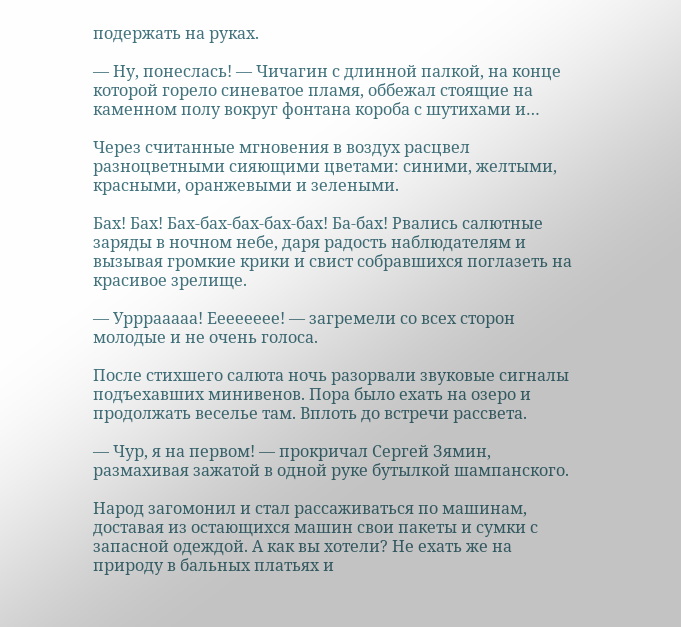подержать на руках.

— Ну, понеслась! — Чичагин с длинной палкой, на конце которой горело синеватое пламя, оббежал стоящие на каменном полу вокруг фонтана короба с шутихами и…

Через считанные мгновения в воздух расцвел разноцветными сияющими цветами: синими, желтыми, красными, оранжевыми и зелеными.

Бах! Бах! Бах-бах-бах-бах-бах! Ба-бах! Рвались салютные заряды в ночном небе, даря радость наблюдателям и вызывая громкие крики и свист собравшихся поглазеть на красивое зрелище.

— Урррааааа! Ееееееее! — загремели со всех сторон молодые и не очень голоса.

После стихшего салюта ночь разорвали звуковые сигналы подъехавших минивенов. Пора было ехать на озеро и продолжать веселье там. Вплоть до встречи рассвета.

— Чур, я на первом! — прокричал Сергей Зямин, размахивая зажатой в одной руке бутылкой шампанского.

Народ загомонил и стал рассаживаться по машинам, доставая из остающихся машин свои пакеты и сумки с запасной одеждой. А как вы хотели? Не ехать же на природу в бальных платьях и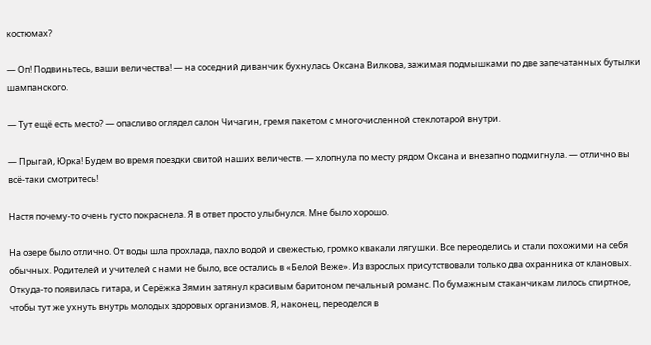костюмах?

— Оп! Подвиньтесь, ваши величества! — на соседний диванчик бухнулась Оксана Вилкова, зажимая подмышками по две запечатанных бутылки шампанского.

— Тут ещё есть место? — опасливо оглядел салон Чичагин, гремя пакетом с многочисленной стеклотарой внутри.

— Прыгай, Юрка! Будем во время поездки свитой наших величеств. — хлопнула по месту рядом Оксана и внезапно подмигнула. — отлично вы всё-таки смотритесь!

Настя почему-то очень густо покраснела. Я в ответ просто улыбнулся. Мне было хорошо.

На озере было отлично. От воды шла прохлада, пахло водой и свежестью, громко квакали лягушки. Все переоделись и стали похожими на себя обычных. Родителей и учителей с нами не было, все остались в «Белой Веже». Из взрослых присутствовали только два охранника от клановых. Откуда-то появилась гитара, и Серёжка Зямин затянул красивым баритоном печальный романс. По бумажным стаканчикам лилось спиртное, чтобы тут же ухнуть внутрь молодых здоровых организмов. Я, наконец, переоделся в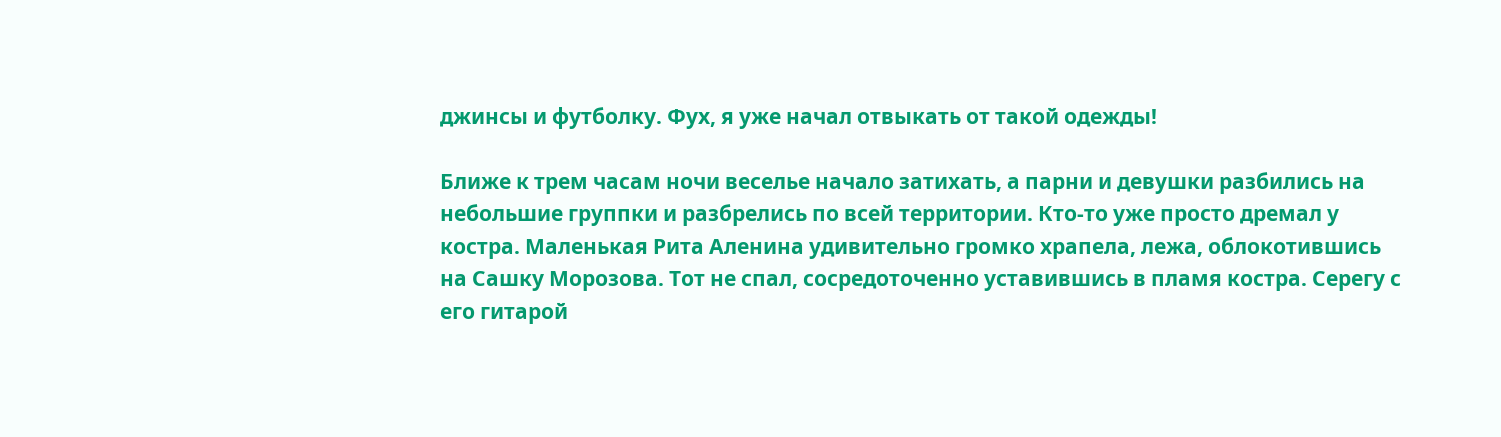джинсы и футболку. Фух, я уже начал отвыкать от такой одежды!

Ближе к трем часам ночи веселье начало затихать, а парни и девушки разбились на небольшие группки и разбрелись по всей территории. Кто-то уже просто дремал у костра. Маленькая Рита Аленина удивительно громко храпела, лежа, облокотившись на Сашку Морозова. Тот не спал, сосредоточенно уставившись в пламя костра. Серегу с его гитарой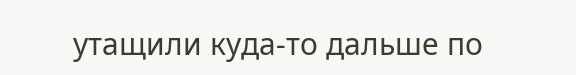утащили куда-то дальше по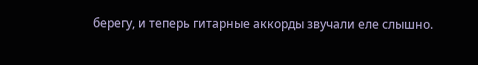берегу, и теперь гитарные аккорды звучали еле слышно.